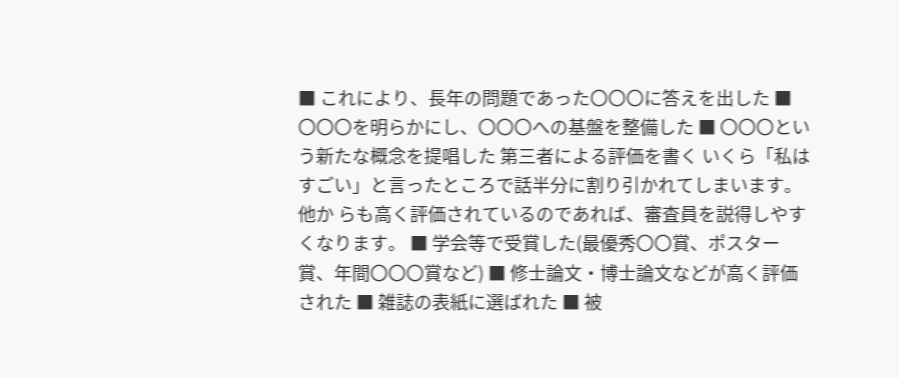■ これにより、長年の問題であった〇〇〇に答えを出した ■ 〇〇〇を明らかにし、〇〇〇への基盤を整備した ■ 〇〇〇という新たな概念を提唱した 第三者による評価を書く いくら「私はすごい」と言ったところで話半分に割り引かれてしまいます。他か らも高く評価されているのであれば、審査員を説得しやすくなります。 ■ 学会等で受賞した(最優秀〇〇賞、ポスター賞、年間〇〇〇賞など) ■ 修士論文・博士論文などが高く評価された ■ 雑誌の表紙に選ばれた ■ 被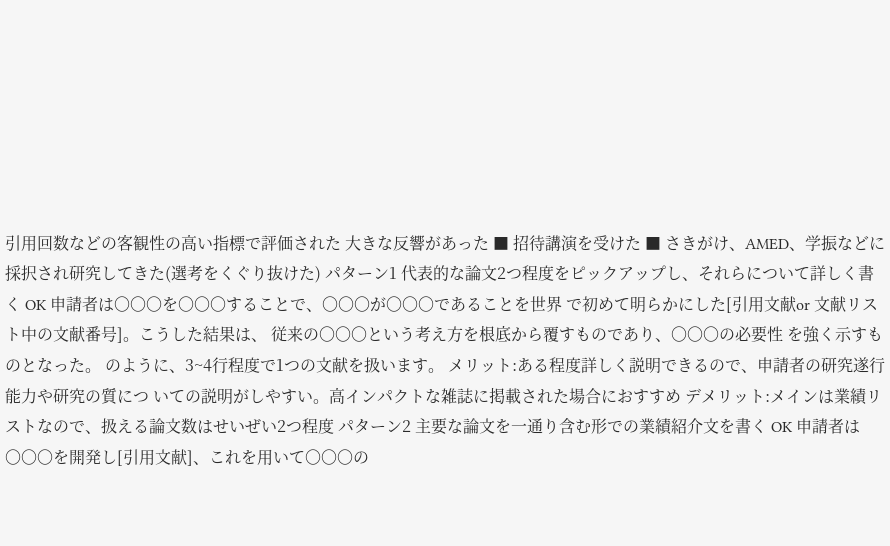引用回数などの客観性の高い指標で評価された 大きな反響があった ■ 招待講演を受けた ■ さきがけ、AMED、学振などに採択され研究してきた(選考をくぐり抜けた) パターン1 代表的な論文2つ程度をピックアップし、それらについて詳しく書く OK 申請者は〇〇〇を〇〇〇することで、〇〇〇が〇〇〇であることを世界 で初めて明らかにした[引用文献or 文献リスト中の文献番号]。こうした結果は、 従来の〇〇〇という考え方を根底から覆すものであり、〇〇〇の必要性 を強く示すものとなった。 のように、3~4行程度で1つの文献を扱います。 メリット:ある程度詳しく説明できるので、申請者の研究遂行能力や研究の質につ いての説明がしやすい。高インパクトな雑誌に掲載された場合におすすめ デメリット:メインは業績リストなので、扱える論文数はせいぜい2つ程度 パターン2 主要な論文を一通り含む形での業績紹介文を書く OK 申請者は〇〇〇を開発し[引用文献]、これを用いて〇〇〇の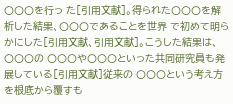〇〇〇を行っ た[引用文献]。得られた〇〇〇を解析した結果、〇〇〇であることを世界 で初めて明らかにした[引用文献、引用文献]。こうした結果は、〇〇〇の 〇〇〇や〇〇〇といった共同研究員も発展している[引用文献]従来の 〇〇〇という考え方を根底から覆すも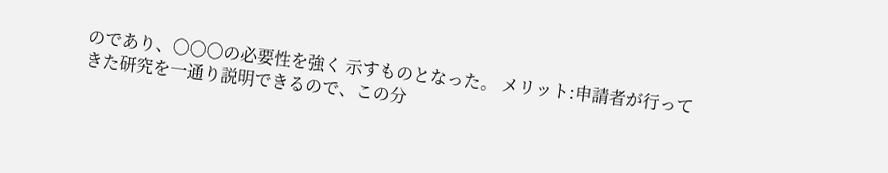のであり、〇〇〇の必要性を強く 示すものとなった。 メリット:申請者が行ってきた研究を一通り説明できるので、この分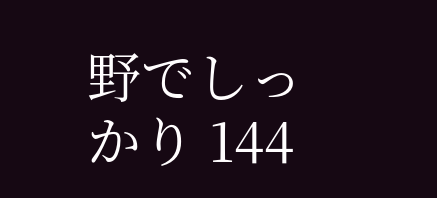野でしっかり 144